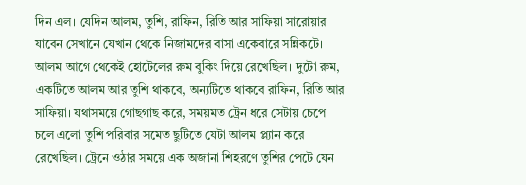দিন এল। যেদিন আলম, তুশি, রাফিন, রিতি আর সাফিয়া সারোয়ার যাবেন সেখানে যেখান থেকে নিজামদের বাসা একেবারে সন্নিকটে। আলম আগে থেকেই হোটেলের রুম বুকিং দিয়ে রেখেছিল। দুটো রুম, একটিতে আলম আর তুশি থাকবে, অন্যটিতে থাকবে রাফিন, রিতি আর সাফিয়া। যথাসময়ে গোছগাছ করে, সময়মত ট্রেন ধরে সেটায় চেপে চলে এলো তুশি পরিবার সমেত ছুটিতে যেটা আলম প্ল্যান করে রেখেছিল। ট্রেনে ওঠার সময়ে এক অজানা শিহরণে তুশির পেটে যেন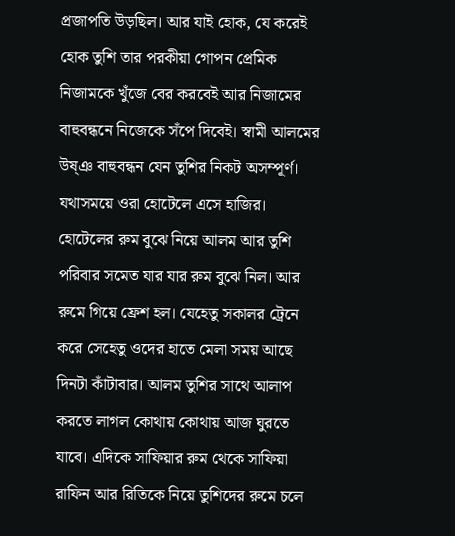প্রজাপতি উড়ছিল। আর যাই হোক, যে করেই হোক তুশি তার পরকীয়া গোপন প্রেমিক নিজামকে খুঁজে বের করবেই আর নিজামের বাহুবন্ধনে নিজেকে সঁপে দিবেই। স্বামী আলমের উষ্ঞ বাহুবন্ধন যেন তুশির নিকট অসম্পূর্ণ।
যথাসময়ে ওরা হোটেলে এসে হাজির। হোটেলের রুম বুঝে নিয়ে আলম আর তুশি পরিবার সমেত যার যার রুম বুঝে নিল। আর রুমে গিয়ে ফ্রেশ হল। যেহেতু সকালর ট্রেনে করে সেহেতু ওদের হাতে মেলা সময় আছে দিনটা কাঁটাবার। আলম তুশির সাথে আলাপ করতে লাগল কোথায় কোথায় আজ ঘুরতে যাবে। এদিকে সাফিয়ার রুম থেকে সাফিয়া রাফিন আর রিতিকে নিয়ে তুশিদের রুমে চলে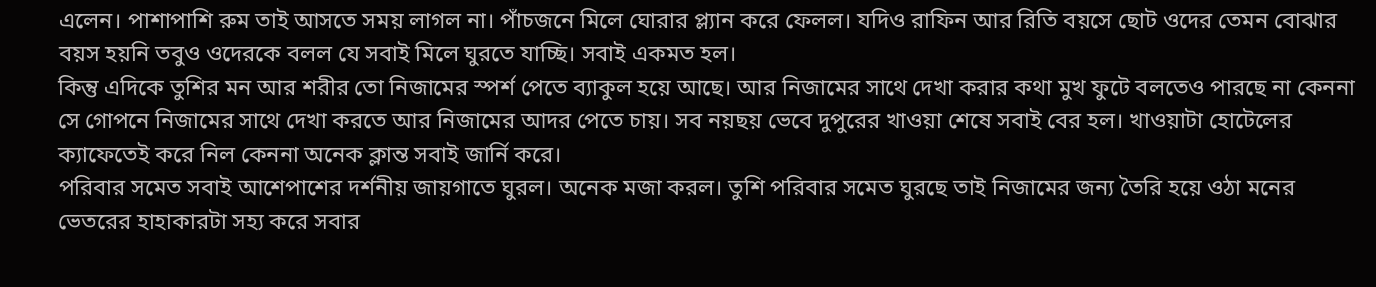এলেন। পাশাপাশি রুম তাই আসতে সময় লাগল না। পাঁচজনে মিলে ঘোরার প্ল্যান করে ফেলল। যদিও রাফিন আর রিতি বয়সে ছোট ওদের তেমন বোঝার বয়স হয়নি তবুও ওদেরকে বলল যে সবাই মিলে ঘুরতে যাচ্ছি। সবাই একমত হল।
কিন্তু এদিকে তুশির মন আর শরীর তো নিজামের স্পর্শ পেতে ব্যাকুল হয়ে আছে। আর নিজামের সাথে দেখা করার কথা মুখ ফুটে বলতেও পারছে না কেননা সে গোপনে নিজামের সাথে দেখা করতে আর নিজামের আদর পেতে চায়। সব নয়ছয় ভেবে দুপুরের খাওয়া শেষে সবাই বের হল। খাওয়াটা হোটেলের ক্যাফেতেই করে নিল কেননা অনেক ক্লান্ত সবাই জার্নি করে।
পরিবার সমেত সবাই আশেপাশের দর্শনীয় জায়গাতে ঘুরল। অনেক মজা করল। তুশি পরিবার সমেত ঘুরছে তাই নিজামের জন্য তৈরি হয়ে ওঠা মনের ভেতরের হাহাকারটা সহ্য করে সবার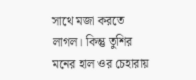সাথে মজা করতে লাগল। কিন্তু তুশির মনের হাল ওর চেহারায়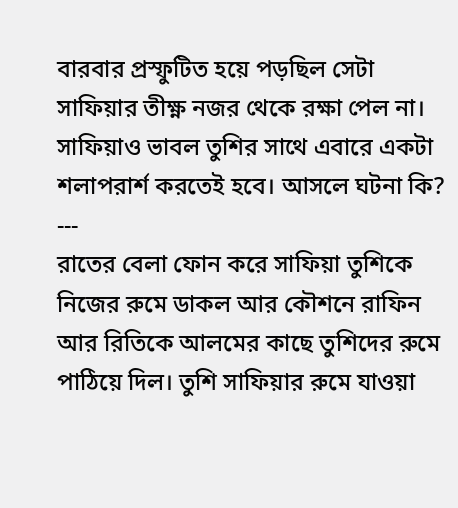বারবার প্রস্ফুটিত হয়ে পড়ছিল সেটা সাফিয়ার তীক্ষ্ণ নজর থেকে রক্ষা পেল না। সাফিয়াও ভাবল তুশির সাথে এবারে একটা শলাপরার্শ করতেই হবে। আসলে ঘটনা কি?
---
রাতের বেলা ফোন করে সাফিয়া তুশিকে নিজের রুমে ডাকল আর কৌশনে রাফিন আর রিতিকে আলমের কাছে তুশিদের রুমে পাঠিয়ে দিল। তুশি সাফিয়ার রুমে যাওয়া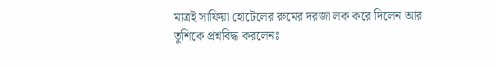মাত্রই সাফিয়া হোটেলের রুমের দরজা লক করে দিলেন আর তুশিকে প্রশ্নবিদ্ধ করলেনঃ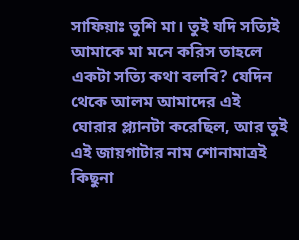সাফিয়াঃ তুশি মা। তুই যদি সত্যিই আমাকে মা মনে করিস তাহলে একটা সত্যি কথা বলবি? যেদিন থেকে আলম আমাদের এই ঘোরার প্ল্যানটা করেছিল, আর তুই এই জায়গাটার নাম শোনামাত্রই কিছুনা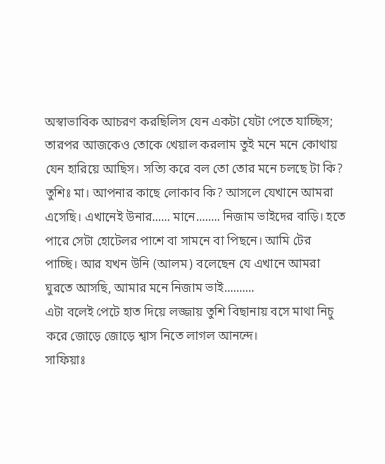অস্বাভাবিক আচরণ করছিলিস যেন একটা যেটা পেতে যাচ্ছিস; তারপর আজকেও তোকে খেয়াল করলাম তুই মনে মনে কোথায় যেন হারিয়ে আছিস। সত্যি করে বল তো তোর মনে চলছে টা কি?
তুশিঃ মা। আপনার কাছে লোকাব কি? আসলে যেখানে আমরা এসেছি। এখানেই উনার...... মানে........ নিজাম ভাইদের বাড়ি। হতে পারে সেটা হোটেলর পাশে বা সামনে বা পিছনে। আমি টের পাচ্ছি। আর যখন উনি (আলম) বলেছেন যে এখানে আমরা ঘুরতে আসছি, আমার মনে নিজাম ভাই..........
এটা বলেই পেটে হাত দিয়ে লজ্জায় তুশি বিছানায় বসে মাথা নিচু করে জোড়ে জোড়ে শ্বাস নিতে লাগল আনন্দে।
সাফিয়াঃ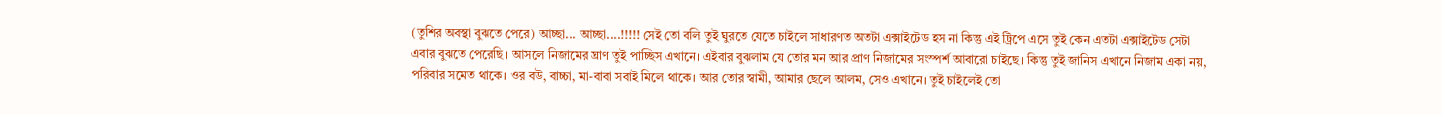(তুশির অবস্থা বুঝতে পেরে) আচ্ছা... আচ্ছা....!!!!! সেই তো বলি তুই ঘুরতে যেতে চাইলে সাধারণত অতটা এক্সাইটেড হস না কিন্তু এই ট্রিপে এসে তুই কেন এতটা এক্সাইটেড সেটা এবার বুঝতে পেরেছি। আসলে নিজামের ঘ্রাণ তুই পাচ্ছিস এখানে। এইবার বুঝলাম যে তোর মন আর প্রাণ নিজামের সংস্পর্শ আবারো চাইছে। কিন্তু তুই জানিস এখানে নিজাম একা নয়, পরিবার সমেত থাকে। ওর বউ, বাচ্চা, মা-বাবা সবাই মিলে থাকে। আর তোর স্বামী, আমার ছেলে আলম, সেও এখানে। তুই চাইলেই তো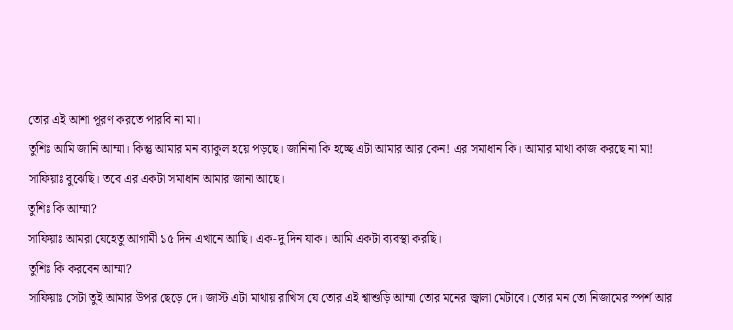তোর এই আশা পূরণ করতে পারবি না মা।
তুশিঃ আমি জানি আম্মা। কিন্তু আমার মন ব্যাকুল হয়ে পড়ছে। জানিনা কি হচ্ছে এটা আমার আর কেন! এর সমাধান কি। আমার মাথা কাজ করছে না মা!
সাফিয়াঃ বুঝেছি। তবে এর একটা সমাধান আমার জানা আছে।
তুশিঃ কি আম্মা?
সাফিয়াঃ আমরা যেহেতু আগামী ১৫ দিন এখানে আছি। এক-দু দিন যাক। আমি একটা ব্যবস্থা করছি।
তুশিঃ কি করবেন আম্মা?
সাফিয়াঃ সেটা তুই আমার উপর ছেড়ে দে। জাস্ট এটা মাথায় রাখিস যে তোর এই শ্বাশুড়ি আম্মা তোর মনের জ্বালা মেটাবে। তোর মন তো নিজামের স্পর্শ আর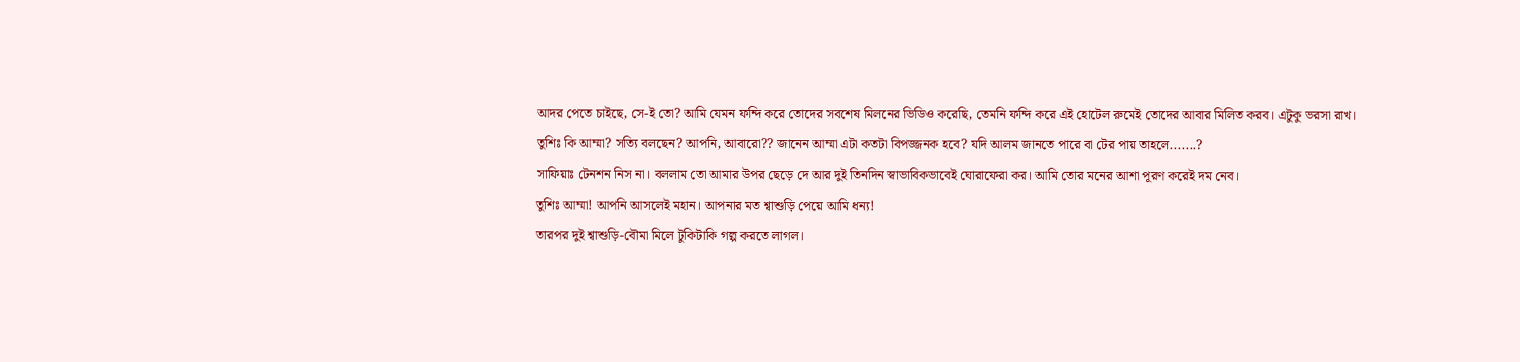আদর পেতে চাইছে, সে-ই তো? আমি যেমন ফন্দি করে তোদের সবশেষ মিলনের ভিডিও করেছি, তেমনি ফন্দি করে এই হোটেল রুমেই তোদের আবার মিলিত করব। এটুকু ভরসা রাখ।
তুশিঃ কি আম্মা? সত্যি বলছেন? আপনি, আবারো?? জানেন আম্মা এটা কতটা বিপজ্জনক হবে? যদি আলম জানতে পারে বা টের পায় তাহলে.......?
সাফিয়াঃ টেনশন নিস না। বললাম তো আমার উপর ছেড়ে দে আর দুই তিনদিন স্বাভাবিকভাবেই ঘোরাফেরা কর। আমি তোর মনের আশা পূরণ করেই দম নেব।
তুশিঃ আম্মা! আপনি আসলেই মহান। আপনার মত শ্বাশুড়ি পেয়ে আমি ধন্য!
তারপর দুই শ্বাশুড়ি-বৌমা মিলে টুকিটাকি গল্প করতে লাগল।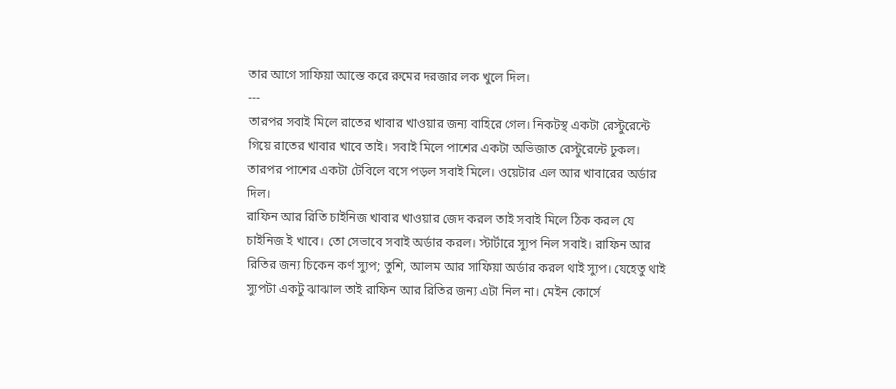তার আগে সাফিয়া আস্তে করে রুমের দরজার লক খুলে দিল।
---
তারপর সবাই মিলে রাতের খাবার খাওয়ার জন্য বাহিরে গেল। নিকটস্থ একটা রেস্টুরেন্টে গিয়ে রাতের খাবার খাবে তাই। সবাই মিলে পাশের একটা অভিজাত রেস্টুরেন্টে ঢুকল। তারপর পাশের একটা টেবিলে বসে পড়ল সবাই মিলে। ওয়েটার এল আর খাবারের অর্ডার দিল।
রাফিন আর রিতি চাইনিজ খাবার খাওয়ার জেদ করল তাই সবাই মিলে ঠিক করল যে চাইনিজ ই খাবে। তো সেভাবে সবাই অর্ডার করল। স্টার্টারে স্যুপ নিল সবাই। রাফিন আর রিতির জন্য চিকেন কর্ণ স্যুপ; তুশি, আলম আর সাফিয়া অর্ডার করল থাই স্যুপ। যেহেতু থাই স্যুপটা একটু ঝাঝাল তাই রাফিন আর রিতির জন্য এটা নিল না। মেইন কোর্সে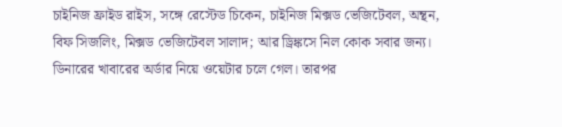চাইনিজ ফ্রাইড রাইস, সঙ্গে রেস্টেড চিকেন, চাইনিজ মিক্সড ভেজিটেবল, অন্থন, বিফ সিজলিং, মিক্সড ভেজিটেবল সালাদ; আর ড্রিঙ্কসে নিল কোক সবার জন্য।
ডিনারের খাবারের অর্ডার নিয়ে ওয়েটার চলে গেল। তারপর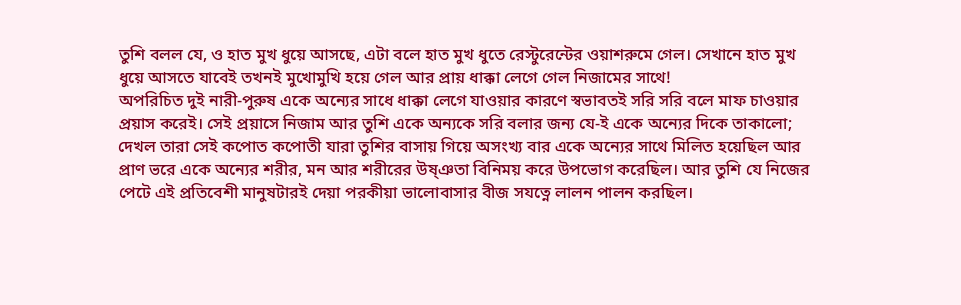তুশি বলল যে, ও হাত মুখ ধুয়ে আসছে, এটা বলে হাত মুখ ধুতে রেস্টুরেন্টের ওয়াশরুমে গেল। সেখানে হাত মুখ ধুয়ে আসতে যাবেই তখনই মুখোমুখি হয়ে গেল আর প্রায় ধাক্কা লেগে গেল নিজামের সাথে!
অপরিচিত দুই নারী-পুরুষ একে অন্যের সাধে ধাক্কা লেগে যাওয়ার কারণে স্বভাবতই সরি সরি বলে মাফ চাওয়ার প্রয়াস করেই। সেই প্রয়াসে নিজাম আর তুশি একে অন্যকে সরি বলার জন্য যে-ই একে অন্যের দিকে তাকালো; দেখল তারা সেই কপোত কপোতী যারা তুশির বাসায় গিয়ে অসংখ্য বার একে অন্যের সাথে মিলিত হয়েছিল আর প্রাণ ভরে একে অন্যের শরীর, মন আর শরীরের উষ্ঞতা বিনিময় করে উপভোগ করেছিল। আর তুশি যে নিজের পেটে এই প্রতিবেশী মানুষটারই দেয়া পরকীয়া ভালোবাসার বীজ সযত্নে লালন পালন করছিল।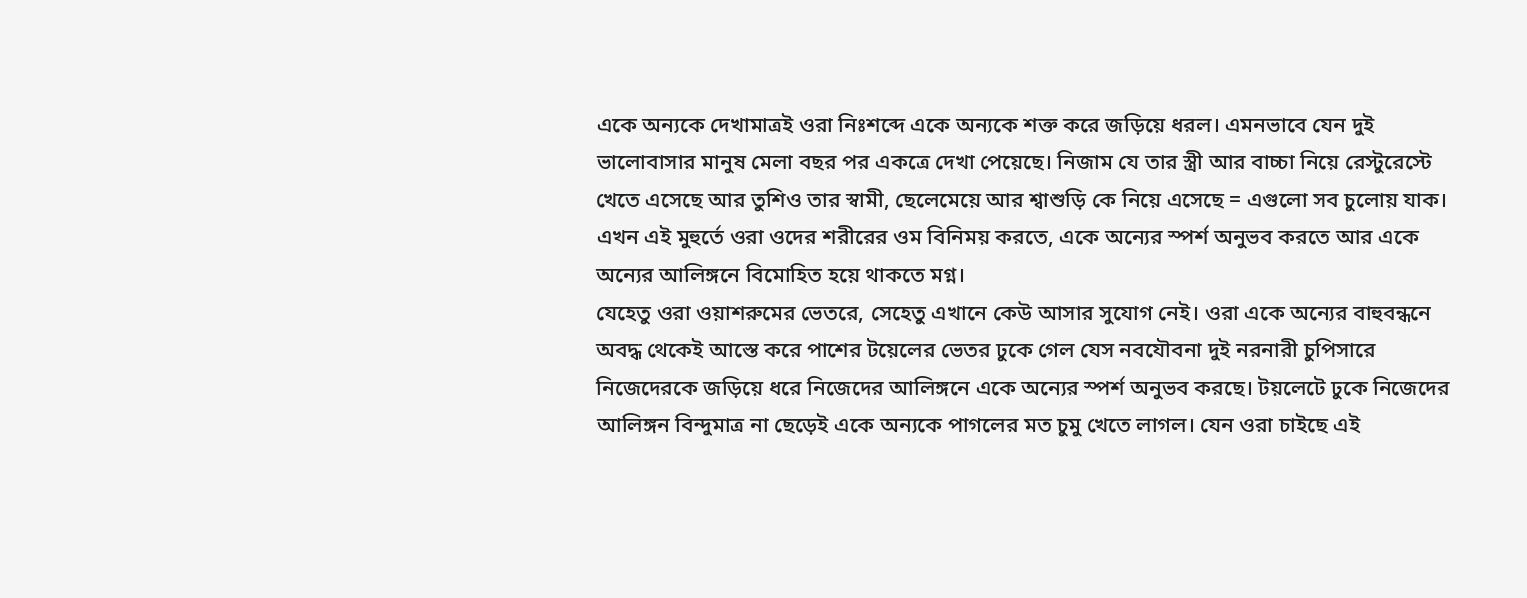একে অন্যকে দেখামাত্রই ওরা নিঃশব্দে একে অন্যকে শক্ত করে জড়িয়ে ধরল। এমনভাবে যেন দুই ভালোবাসার মানুষ মেলা বছর পর একত্রে দেখা পেয়েছে। নিজাম যে তার স্ত্রী আর বাচ্চা নিয়ে রেস্টুরেস্টে খেতে এসেছে আর তুশিও তার স্বামী, ছেলেমেয়ে আর শ্বাশুড়ি কে নিয়ে এসেছে = এগুলো সব চুলোয় যাক। এখন এই মুহুর্তে ওরা ওদের শরীরের ওম বিনিময় করতে, একে অন্যের স্পর্শ অনুভব করতে আর একে অন্যের আলিঙ্গনে বিমোহিত হয়ে থাকতে মগ্ন।
যেহেতু ওরা ওয়াশরুমের ভেতরে, সেহেতু এখানে কেউ আসার সুযোগ নেই। ওরা একে অন্যের বাহুবন্ধনে অবদ্ধ থেকেই আস্তে করে পাশের টয়েলের ভেতর ঢুকে গেল যেস নবযৌবনা দুই নরনারী চুপিসারে নিজেদেরকে জড়িয়ে ধরে নিজেদের আলিঙ্গনে একে অন্যের স্পর্শ অনুভব করছে। টয়লেটে ঢুকে নিজেদের আলিঙ্গন বিন্দুমাত্র না ছেড়েই একে অন্যকে পাগলের মত চুমু খেতে লাগল। যেন ওরা চাইছে এই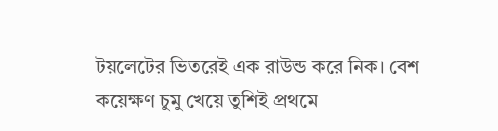টয়লেটের ভিতরেই এক রাউন্ড করে নিক। বেশ কয়েক্ষণ চুমু খেয়ে তুশিই প্রথমে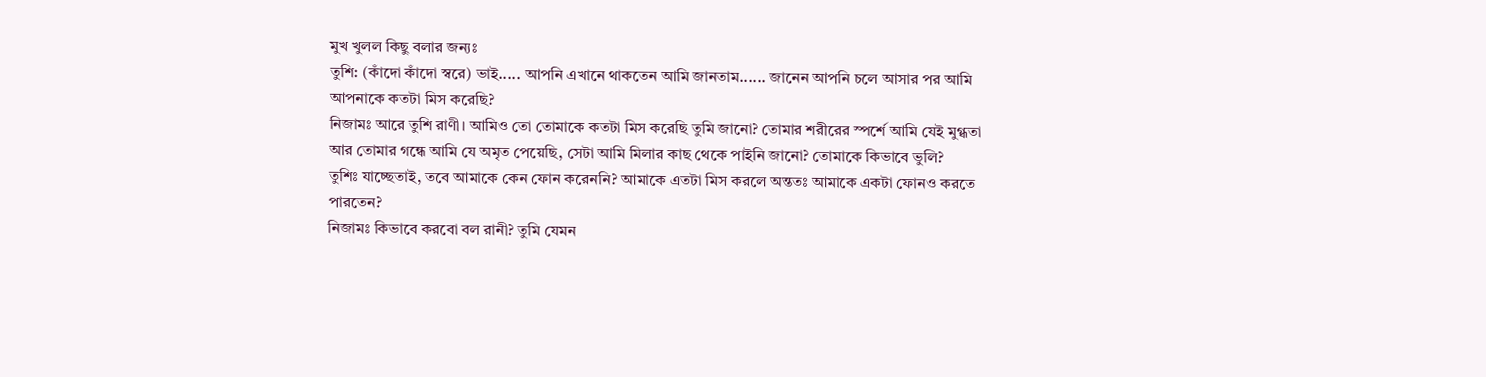মুখ খুলল কিছু বলার জন্যঃ
তুশি: (কাঁদো কাঁদো স্বরে) ভাই..... আপনি এখানে থাকতেন আমি জানতাম...... জানেন আপনি চলে আসার পর আমি আপনাকে কতটা মিস করেছি?
নিজামঃ আরে তুশি রাণী। আমিও তো তোমাকে কতটা মিস করেছি তুমি জানো? তোমার শরীরের স্পর্শে আমি যেই মুগ্ধতা আর তোমার গন্ধে আমি যে অমৃত পেয়েছি, সেটা আমি মিলার কাছ থেকে পাইনি জানো? তোমাকে কিভাবে ভুলি?
তুশিঃ যাচ্ছেতাই, তবে আমাকে কেন ফোন করেননি? আমাকে এতটা মিস করলে অন্ততঃ আমাকে একটা ফোনও করতে পারতেন?
নিজামঃ কিভাবে করবো বল রানী? তুমি যেমন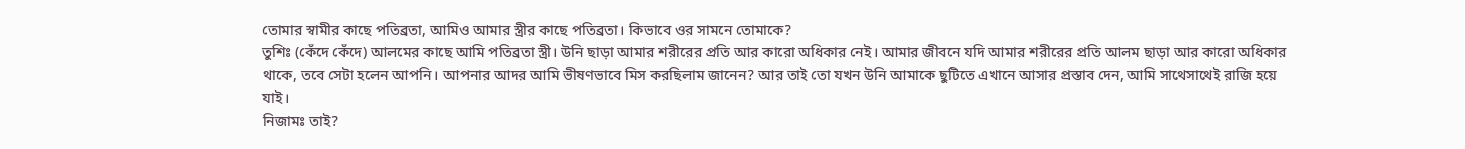তোমার স্বামীর কাছে পতিব্রতা, আমিও আমার স্ত্রীর কাছে পতিব্রতা। কিভাবে ওর সামনে তোমাকে?
তুশিঃ (কেঁদে কেঁদে) আলমের কাছে আমি পতিব্রতা স্ত্রী। উনি ছাড়া আমার শরীরের প্রতি আর কারো অধিকার নেই। আমার জীবনে যদি আমার শরীরের প্রতি আলম ছাড়া আর কারো অধিকার থাকে, তবে সেটা হলেন আপনি। আপনার আদর আমি ভীষণভাবে মিস করছিলাম জানেন? আর তাই তো যখন উনি আমাকে ছুটিতে এখানে আসার প্রস্তাব দেন, আমি সাথেসাথেই রাজি হয়ে যাই।
নিজামঃ তাই?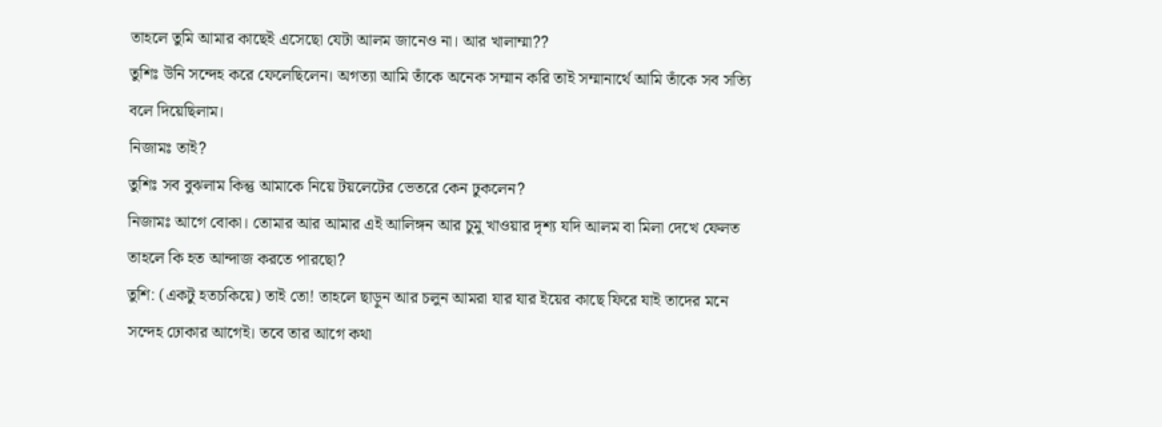তাহলে তুমি আমার কাছেই এসেছো যেটা আলম জানেও না। আর খালাম্মা??
তুশিঃ উনি সন্দেহ করে ফেলেছিলেন। অগত্যা আমি তাঁকে অনেক সম্মান করি তাই সম্মানার্থে আমি তাঁকে সব সত্যি বলে দিয়েছিলাম।
নিজামঃ তাই?
তুশিঃ সব বুঝলাম কিন্তু আমাকে নিয়ে টয়লেটের ভেতরে কেন ঢুকলেন?
নিজামঃ আগে বোকা। তোমার আর আমার এই আলিঙ্গন আর চুমু খাওয়ার দৃশ্য যদি আলম বা মিলা দেখে ফেলত তাহলে কি হত আন্দাজ করতে পারছো?
তুশি: (একটু হতচকিয়ে) তাই তো! তাহলে ছাড়ুন আর চলুন আমরা যার যার ইয়ের কাছে ফিরে যাই তাদের মনে সন্দেহ ঢোকার আগেই। তবে তার আগে কথা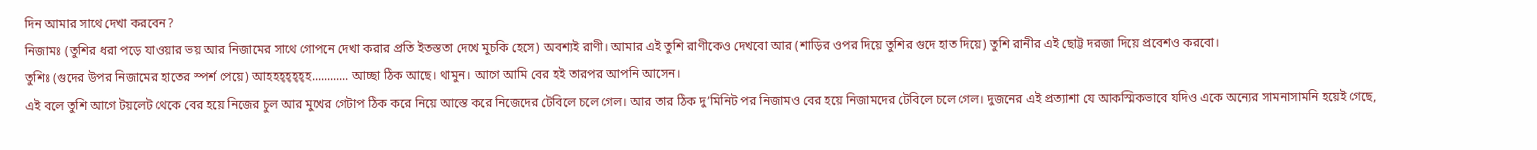দিন আমার সাথে দেখা করবেন?
নিজামঃ (তুশির ধরা পড়ে যাওয়ার ভয় আর নিজামের সাথে গোপনে দেখা করার প্রতি ইতস্ততা দেখে মুচকি হেসে) অবশ্যই রাণী। আমার এই তুশি রাণীকেও দেখবো আর (শাড়ির ওপর দিয়ে তুশির গুদে হাত দিয়ে) তুশি রানীর এই ছোট্ট দরজা দিয়ে প্রবেশও করবো।
তুশিঃ (গুদের উপর নিজামের হাতের স্পর্শ পেয়ে) আহহহ্হ্হ্হ্হ............ আচ্ছা ঠিক আছে। থামুন। আগে আমি বের হই তারপর আপনি আসেন।
এই বলে তুশি আগে টয়লেট থেকে বের হয়ে নিজের চুল আর মুখের গেটাপ ঠিক করে নিয়ে আস্তে করে নিজেদের টেবিলে চলে গেল। আর তার ঠিক দু’মিনিট পর নিজামও বের হয়ে নিজামদের টেবিলে চলে গেল। দুজনের এই প্রত্যাশা যে আকস্মিকভাবে যদিও একে অন্যের সামনাসামনি হয়েই গেছে,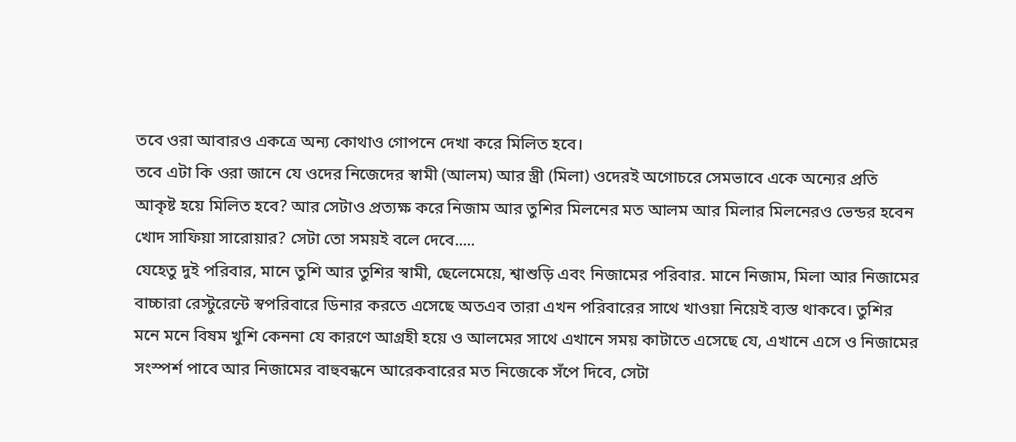তবে ওরা আবারও একত্রে অন্য কোথাও গোপনে দেখা করে মিলিত হবে।
তবে এটা কি ওরা জানে যে ওদের নিজেদের স্বামী (আলম) আর স্ত্রী (মিলা) ওদেরই অগোচরে সেমভাবে একে অন্যের প্রতি আকৃষ্ট হয়ে মিলিত হবে? আর সেটাও প্রত্যক্ষ করে নিজাম আর তুশির মিলনের মত আলম আর মিলার মিলনেরও ভেন্ডর হবেন খোদ সাফিয়া সারোয়ার? সেটা তো সময়ই বলে দেবে.....
যেহেতু দুই পরিবার, মানে তুশি আর তুশির স্বামী, ছেলেমেয়ে, শ্বাশুড়ি এবং নিজামের পরিবার. মানে নিজাম, মিলা আর নিজামের বাচ্চারা রেস্টুরেন্টে স্বপরিবারে ডিনার করতে এসেছে অতএব তারা এখন পরিবারের সাথে খাওয়া নিয়েই ব্যস্ত থাকবে। তুশির মনে মনে বিষম খুশি কেননা যে কারণে আগ্রহী হয়ে ও আলমের সাথে এখানে সময় কাটাতে এসেছে যে, এখানে এসে ও নিজামের সংস্পর্শ পাবে আর নিজামের বাহুবন্ধনে আরেকবারের মত নিজেকে সঁপে দিবে, সেটা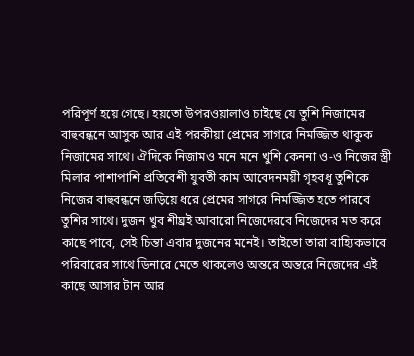পরিপূর্ণ হয়ে গেছে। হয়তো উপরওয়ালাও চাইছে যে তুশি নিজামের বাহুবন্ধনে আসুক আর এই পরকীয়া প্রেমের সাগরে নিমজ্জিত থাকুক নিজামের সাথে। ঐদিকে নিজামও মনে মনে খুশি কেননা ও-ও নিজের স্ত্রী মিলার পাশাপাশি প্রতিবেশী যুবতী কাম আবেদনময়ী গৃহবধূ তুশিকে নিজের বাহুবন্ধনে জড়িয়ে ধরে প্রেমের সাগরে নিমজ্জিত হতে পারবে তুশির সাথে। দুজন খুব শীঘ্রই আবারো নিজেদেরবে নিজেদের মত করে কাছে পাবে, সেই চিন্তা এবার দুজনের মনেই। তাইতো তারা বাহ্যিকভাবে পরিবারের সাথে ডিনারে মেতে থাকলেও অন্তরে অন্তরে নিজেদের এই কাছে আসার টান আর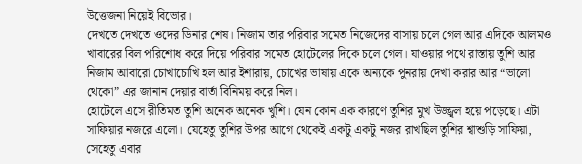উত্তেজনা নিয়েই বিভোর।
দেখতে দেখতে ওদের ডিনার শেষ। নিজাম তার পরিবার সমেত নিজেদের বাসায় চলে গেল আর এদিকে আলমও খাবারের বিল পরিশোধ করে দিয়ে পরিবার সমেত হোটেলের দিকে চলে গেল। যাওয়ার পথে রাস্তায় তুশি আর নিজাম আবারো চোখাচোখি হল আর ইশারায়, চোখের ভাষায় একে অন্যকে পুনরায় দেখা করার আর “ভালো থেকো” এর জানান দেয়ার বার্তা বিনিময় করে নিল।
হোটেলে এসে রীতিমত তুশি অনেক অনেক খুশি। যেন কোন এক কারণে তুশির মুখ উজ্জ্বল হয়ে পড়েছে। এটা সাফিয়ার নজরে এলো। যেহেতু তুশির উপর আগে থেকেই একটু একটু নজর রাখছিল তুশির শ্বাশুড়ি সাফিয়া, সেহেতু এবার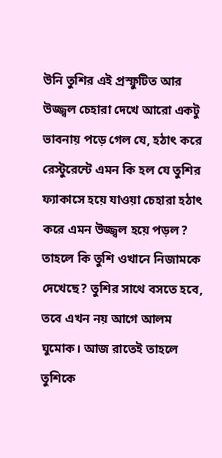উনি তুশির এই প্রস্ফুটিত আর উজ্জ্বল চেহারা দেখে আরো একটু ভাবনায় পড়ে গেল যে, হঠাৎ করে রেস্টুরেন্টে এমন কি হল যে তুশির ফ্যাকাসে হয়ে যাওয়া চেহারা হঠাৎ করে এমন উজ্জ্বল হয়ে পড়ল? তাহলে কি তুশি ওখানে নিজামকে দেখেছে? তুশির সাথে বসতে হবে, তবে এখন নয় আগে আলম ঘুমোক। আজ রাতেই তাহলে তুশিকে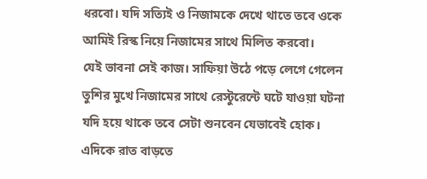ধরবো। যদি সত্যিই ও নিজামকে দেখে থাতে তবে ওকে আমিই রিস্ক নিয়ে নিজামের সাথে মিলিত করবো।
যেই ভাবনা সেই কাজ। সাফিয়া উঠে পড়ে লেগে গেলেন তুশির মুখে নিজামের সাথে রেস্টুরেন্টে ঘটে যাওয়া ঘটনা যদি হয়ে থাকে তবে সেটা শুনবেন যেভাবেই হোক।
এদিকে রাত বাড়তে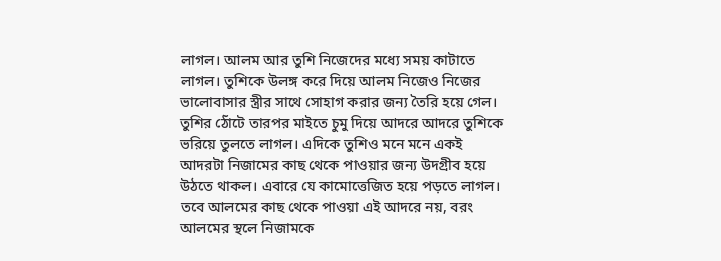লাগল। আলম আর তুশি নিজেদের মধ্যে সময় কাটাতে লাগল। তুশিকে উলঙ্গ করে দিয়ে আলম নিজেও নিজের ভালোবাসার স্ত্রীর সাথে সোহাগ করার জন্য তৈরি হয়ে গেল। তুশির ঠোঁটে তারপর মাইতে চুমু দিয়ে আদরে আদরে তুশিকে ভরিয়ে তুলতে লাগল। এদিকে তুশিও মনে মনে একই আদরটা নিজামের কাছ থেকে পাওয়ার জন্য উদগ্রীব হয়ে উঠতে থাকল। এবারে যে কামোত্তেজিত হয়ে পড়তে লাগল। তবে আলমের কাছ থেকে পাওয়া এই আদরে নয়, বরং আলমের স্থলে নিজামকে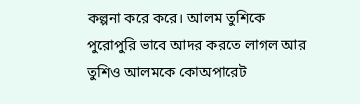কল্পনা করে করে। আলম তুশিকে পুরোপুরি ভাবে আদর করতে লাগল আর তুশিও আলমকে কোঅপারেট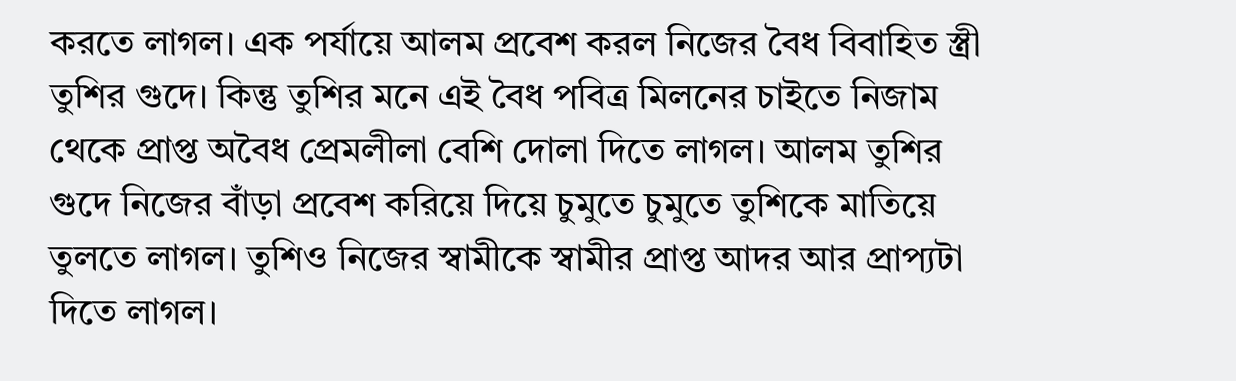করতে লাগল। এক পর্যায়ে আলম প্রবেশ করল নিজের বৈধ বিবাহিত স্ত্রী তুশির গুদে। কিন্তু তুশির মনে এই বৈধ পবিত্র মিলনের চাইতে নিজাম থেকে প্রাপ্ত অবৈধ প্রেমলীলা বেশি দোলা দিতে লাগল। আলম তুশির গুদে নিজের বাঁড়া প্রবেশ করিয়ে দিয়ে চুমুতে চুমুতে তুশিকে মাতিয়ে তুলতে লাগল। তুশিও নিজের স্বামীকে স্বামীর প্রাপ্ত আদর আর প্রাপ্যটা দিতে লাগল।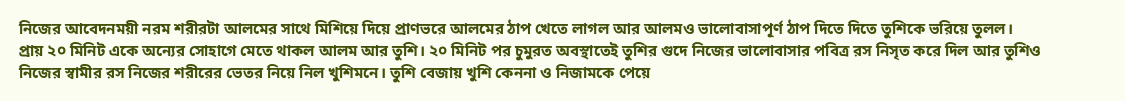নিজের আবেদনময়ী নরম শরীরটা আলমের সাথে মিশিয়ে দিয়ে প্রাণভরে আলমের ঠাপ খেতে লাগল আর আলমও ভালোবাসাপূর্ণ ঠাপ দিতে দিতে তুশিকে ভরিয়ে তুলল।
প্রায় ২০ মিনিট একে অন্যের সোহাগে মেতে থাকল আলম আর তুশি। ২০ মিনিট পর চুমুরত অবস্থাতেই তুশির গুদে নিজের ভালোবাসার পবিত্র রস নিসৃত করে দিল আর তুশিও নিজের স্বামীর রস নিজের শরীরের ভেতর নিয়ে নিল খুশিমনে। তুশি বেজায় খুশি কেননা ও নিজামকে পেয়ে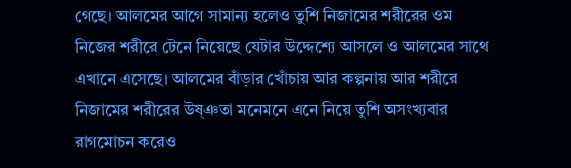গেছে। আলমের আগে সামান্য হলেও তুশি নিজামের শরীরের ওম নিজের শরীরে টেনে নিয়েছে যেটার উদ্দেশ্যে আসলে ও আলমের সাথে এখানে এসেছে। আলমের বাঁড়ার খোঁচায় আর কল্পনায় আর শরীরে নিজামের শরীরের উষ্ঞতা মনেমনে এনে নিয়ে তুশি অসংখ্যবার রাগমোচন করেও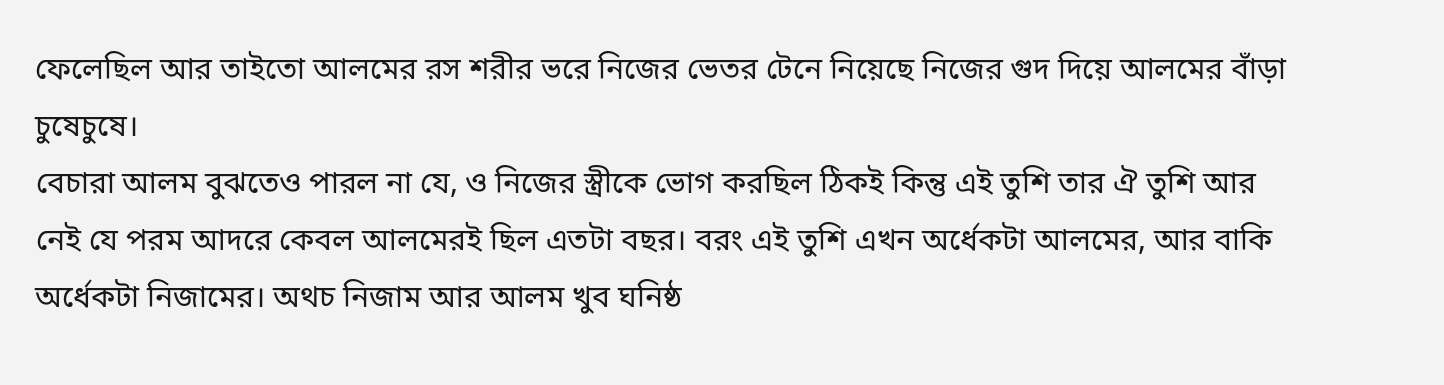ফেলেছিল আর তাইতো আলমের রস শরীর ভরে নিজের ভেতর টেনে নিয়েছে নিজের গুদ দিয়ে আলমের বাঁড়া চুষেচুষে।
বেচারা আলম বুঝতেও পারল না যে, ও নিজের স্ত্রীকে ভোগ করছিল ঠিকই কিন্তু এই তুশি তার ঐ তুশি আর নেই যে পরম আদরে কেবল আলমেরই ছিল এতটা বছর। বরং এই তুশি এখন অর্ধেকটা আলমের, আর বাকি অর্ধেকটা নিজামের। অথচ নিজাম আর আলম খুব ঘনিষ্ঠ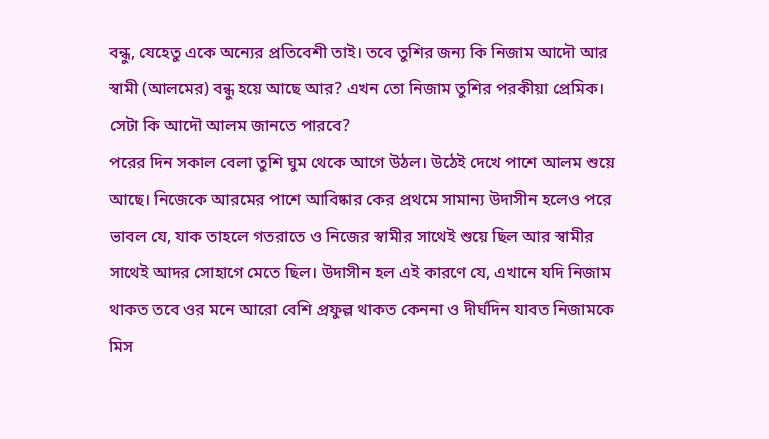বন্ধু, যেহেতু একে অন্যের প্রতিবেশী তাই। তবে তুশির জন্য কি নিজাম আদৌ আর স্বামী (আলমের) বন্ধু হয়ে আছে আর? এখন তো নিজাম তুশির পরকীয়া প্রেমিক। সেটা কি আদৌ আলম জানতে পারবে?
পরের দিন সকাল বেলা তুশি ঘুম থেকে আগে উঠল। উঠেই দেখে পাশে আলম শুয়ে আছে। নিজেকে আরমের পাশে আবিষ্কার কের প্রথমে সামান্য উদাসীন হলেও পরে ভাবল যে, যাক তাহলে গতরাতে ও নিজের স্বামীর সাথেই শুয়ে ছিল আর স্বামীর সাথেই আদর সোহাগে মেতে ছিল। উদাসীন হল এই কারণে যে, এখানে যদি নিজাম থাকত তবে ওর মনে আরো বেশি প্রফুল্ল থাকত কেননা ও দীর্ঘদিন যাবত নিজামকে মিস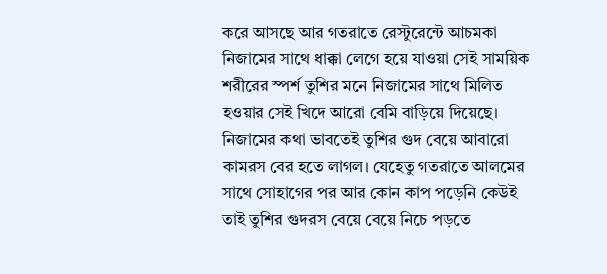করে আসছে আর গতরাতে রেস্টুরেন্টে আচমকা নিজামের সাথে ধাক্কা লেগে হয়ে যাওয়া সেই সাময়িক শরীরের স্পর্শ তুশির মনে নিজামের সাথে মিলিত হওয়ার সেই খিদে আরো বেমি বাড়িয়ে দিয়েছে। নিজামের কথা ভাবতেই তুশির গুদ বেয়ে আবারো কামরস বের হতে লাগল। যেহেতু গতরাতে আলমের সাথে সোহাগের পর আর কোন কাপ পড়েনি কেউই তাই তুশির গুদরস বেয়ে বেয়ে নিচে পড়তে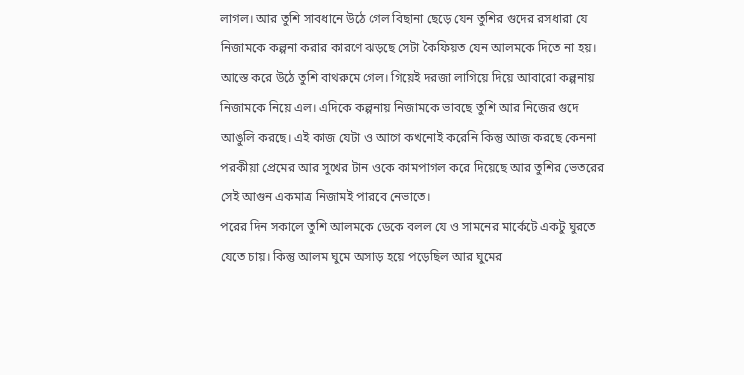লাগল। আর তুশি সাবধানে উঠে গেল বিছানা ছেড়ে যেন তুশির গুদের রসধারা যে নিজামকে কল্পনা করার কারণে ঝড়ছে সেটা কৈফিয়ত যেন আলমকে দিতে না হয়।
আস্তে করে উঠে তুশি বাথরুমে গেল। গিয়েই দরজা লাগিয়ে দিয়ে আবারো কল্পনায় নিজামকে নিয়ে এল। এদিকে কল্পনায় নিজামকে ভাবছে তুশি আর নিজের গুদে আঙুলি করছে। এই কাজ যেটা ও আগে কখনোই করেনি কিন্তু আজ করছে কেননা পরকীয়া প্রেমের আর সুখের টান ওকে কামপাগল করে দিয়েছে আর তুশির ভেতরের সেই আগুন একমাত্র নিজামই পারবে নেভাতে।
পরের দিন সকালে তুশি আলমকে ডেকে বলল যে ও সামনের মার্কেটে একটু ঘুরতে যেতে চায়। কিন্তু আলম ঘুমে অসাড় হয়ে পড়েছিল আর ঘুমের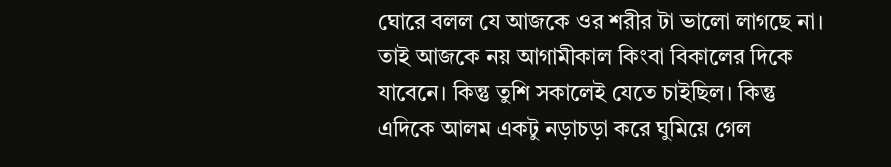ঘোরে বলল যে আজকে ওর শরীর টা ভালো লাগছে না। তাই আজকে নয় আগামীকাল কিংবা বিকালের দিকে যাবেনে। কিন্তু তুশি সকালেই যেতে চাইছিল। কিন্তু এদিকে আলম একটু নড়াচড়া করে ঘুমিয়ে গেল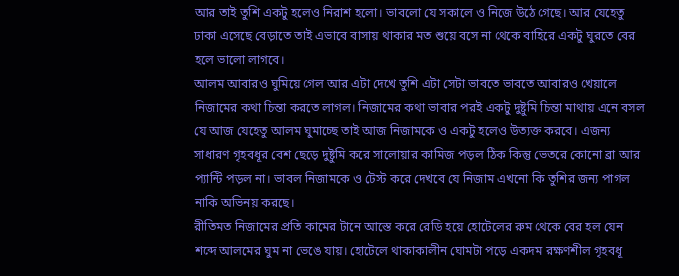আর তাই তুশি একটু হলেও নিরাশ হলো। ভাবলো যে সকালে ও নিজে উঠে গেছে। আর যেহেতু ঢাকা এসেছে বেড়াতে তাই এভাবে বাসায় থাকার মত শুয়ে বসে না থেকে বাহিরে একটু ঘুরতে বের হলে ভালো লাগবে।
আলম আবারও ঘুমিয়ে গেল আর এটা দেখে তুশি এটা সেটা ভাবতে ভাবতে আবারও খেয়ালে নিজামের কথা চিন্তা করতে লাগল। নিজামের কথা ভাবার পরই একটু দুষ্টুমি চিন্তা মাথায় এনে বসল যে আজ যেহেতু আলম ঘুমাচ্ছে তাই আজ নিজামকে ও একটু হলেও উত্যক্ত করবে। এজন্য সাধারণ গৃহবধূর বেশ ছেড়ে দুষ্টুমি করে সালোয়ার কামিজ পড়ল ঠিক কিন্তু ভেতরে কোনো ব্রা আর প্যান্টি পড়ল না। ভাবল নিজামকে ও টেস্ট করে দেখবে যে নিজাম এখনো কি তুশির জন্য পাগল নাকি অভিনয় করছে।
রীতিমত নিজামের প্রতি কামের টানে আস্তে করে রেডি হয়ে হোটেলের রুম থেকে বের হল যেন শব্দে আলমের ঘুম না ভেঙে যায়। হোটেলে থাকাকালীন ঘোমটা পড়ে একদম রক্ষণশীল গৃহবধূ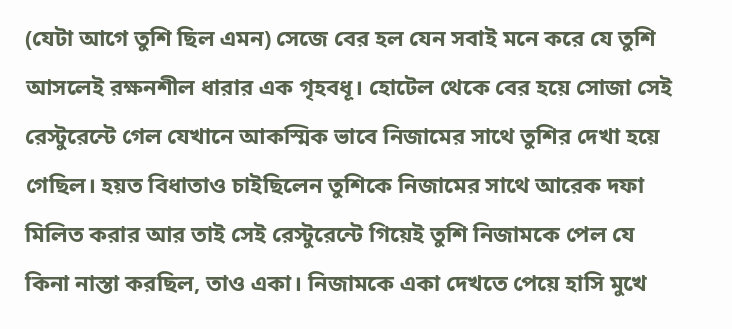(যেটা আগে তুশি ছিল এমন) সেজে বের হল যেন সবাই মনে করে যে তুশি আসলেই রক্ষনশীল ধারার এক গৃহবধূ। হোটেল থেকে বের হয়ে সোজা সেই রেস্টুরেন্টে গেল যেখানে আকস্মিক ভাবে নিজামের সাথে তুশির দেখা হয়ে গেছিল। হয়ত বিধাতাও চাইছিলেন তুশিকে নিজামের সাথে আরেক দফা মিলিত করার আর তাই সেই রেস্টুরেন্টে গিয়েই তুশি নিজামকে পেল যে কিনা নাস্তা করছিল, তাও একা। নিজামকে একা দেখতে পেয়ে হাসি মুখে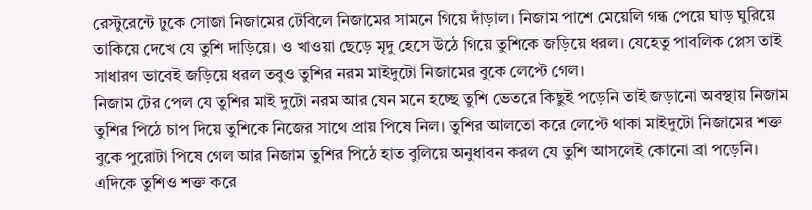রেস্টুরেন্টে ঢুকে সোজা নিজামের টেবিলে নিজামের সামনে গিয়ে দাঁড়াল। নিজাম পাশে মেয়েলি গন্ধ পেয়ে ঘাড় ঘুরিয়ে তাকিয়ে দেখে যে তুশি দাড়িয়ে। ও খাওয়া ছেড়ে মৃদু হেসে উঠে গিয়ে তুশিকে জড়িয়ে ধরল। যেহেতু পাবলিক প্লেস তাই সাধারণ ভাবেই জড়িয়ে ধরল তবুও তুশির নরম মাইদুটো নিজামের বুকে লেপ্টে গেল।
নিজাম টের পেল যে তুশির মাই দুটো নরম আর যেন মনে হচ্ছে তুশি ভেতরে কিছুই পড়েনি তাই জড়ানো অবস্থায় নিজাম তুশির পিঠে চাপ দিয়ে তুশিকে নিজের সাথে প্রায় পিষে নিল। তুশির আলতো করে লেপ্টে থাকা মাইদুটো নিজামের শক্ত বুকে পুরোটা পিষে গেল আর নিজাম তুশির পিঠে হাত বুলিয়ে অনুধাবন করল যে তুশি আসলেই কোনো ব্রা পড়েনি। এদিকে তুশিও শক্ত করে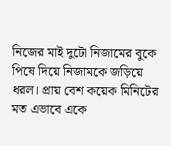নিজের মাই দুটো নিজামের বুকে পিষে দিয়ে নিজামকে জড়িয়ে ধরল। প্রায় বেশ কয়েক মিনিটের মত এভাবে একে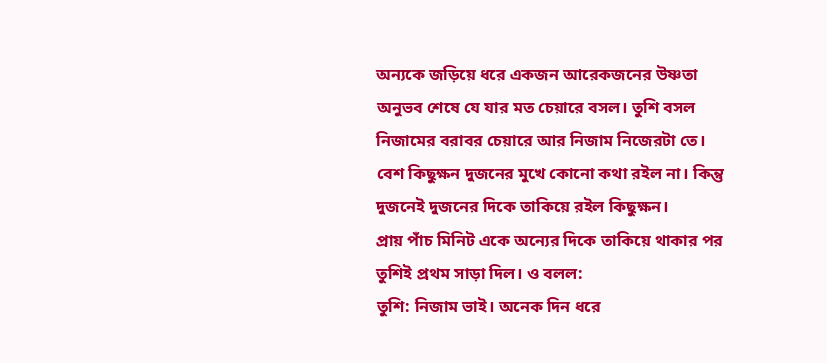অন্যকে জড়িয়ে ধরে একজন আরেকজনের উষ্ণতা অনুভব শেষে যে যার মত চেয়ারে বসল। তুশি বসল নিজামের বরাবর চেয়ারে আর নিজাম নিজেরটা তে।
বেশ কিছুক্ষন দুজনের মুখে কোনো কথা রইল না। কিন্তু দুজনেই দুজনের দিকে তাকিয়ে রইল কিছুক্ষন।
প্রায় পাঁচ মিনিট একে অন্যের দিকে তাকিয়ে থাকার পর তুশিই প্রথম সাড়া দিল। ও বলল:
তুশি: নিজাম ভাই। অনেক দিন ধরে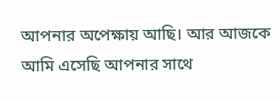আপনার অপেক্ষায় আছি। আর আজকে আমি এসেছি আপনার সাথে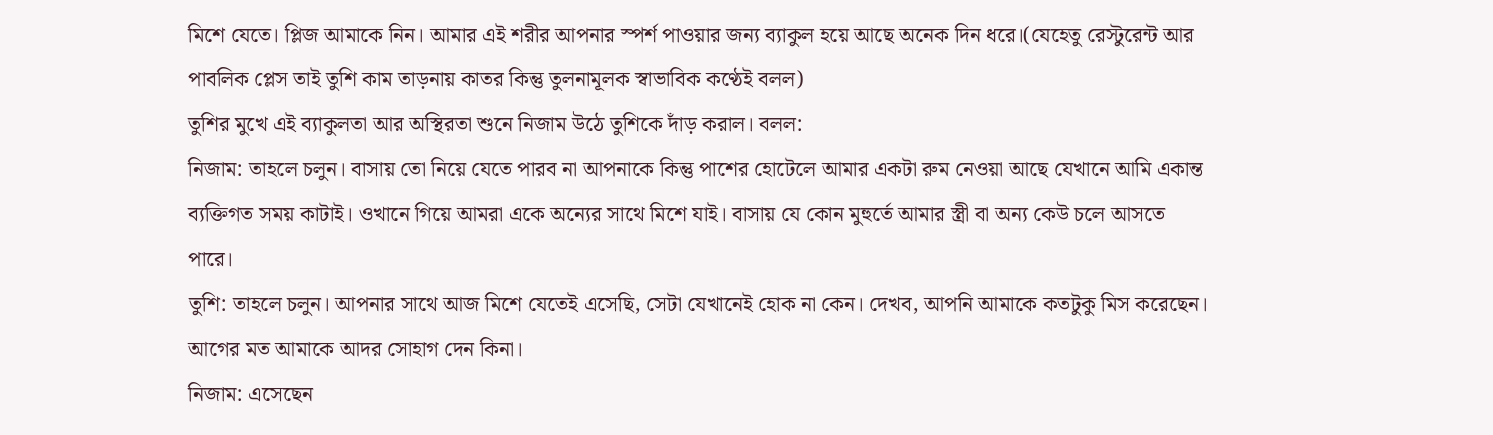মিশে যেতে। প্লিজ আমাকে নিন। আমার এই শরীর আপনার স্পর্শ পাওয়ার জন্য ব্যাকুল হয়ে আছে অনেক দিন ধরে।(যেহেতু রেস্টুরেন্ট আর পাবলিক প্লেস তাই তুশি কাম তাড়নায় কাতর কিন্তু তুলনামূলক স্বাভাবিক কণ্ঠেই বলল)
তুশির মুখে এই ব্যাকুলতা আর অস্থিরতা শুনে নিজাম উঠে তুশিকে দাঁড় করাল। বলল:
নিজাম: তাহলে চলুন। বাসায় তো নিয়ে যেতে পারব না আপনাকে কিন্তু পাশের হোটেলে আমার একটা রুম নেওয়া আছে যেখানে আমি একান্ত ব্যক্তিগত সময় কাটাই। ওখানে গিয়ে আমরা একে অন্যের সাথে মিশে যাই। বাসায় যে কোন মুহুর্তে আমার স্ত্রী বা অন্য কেউ চলে আসতে পারে।
তুশি: তাহলে চলুন। আপনার সাথে আজ মিশে যেতেই এসেছি, সেটা যেখানেই হোক না কেন। দেখব, আপনি আমাকে কতটুকু মিস করেছেন। আগের মত আমাকে আদর সোহাগ দেন কিনা।
নিজাম: এসেছেন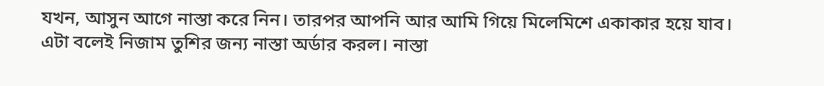যখন, আসুন আগে নাস্তা করে নিন। তারপর আপনি আর আমি গিয়ে মিলেমিশে একাকার হয়ে যাব।
এটা বলেই নিজাম তুশির জন্য নাস্তা অর্ডার করল। নাস্তা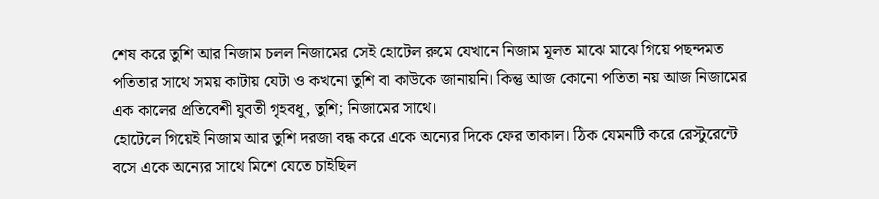শেষ করে তুশি আর নিজাম চলল নিজামের সেই হোটেল রুমে যেখানে নিজাম মূলত মাঝে মাঝে গিয়ে পছন্দমত পতিতার সাথে সময় কাটায় যেটা ও কখনো তুশি বা কাউকে জানায়নি। কিন্তু আজ কোনো পতিতা নয় আজ নিজামের এক কালের প্রতিবেশী যুবতী গৃহবধূ, তুশি; নিজামের সাথে।
হোটেলে গিয়েই নিজাম আর তুশি দরজা বন্ধ করে একে অন্যের দিকে ফের তাকাল। ঠিক যেমনটি করে রেস্টুরেন্টে বসে একে অন্যের সাথে মিশে যেতে চাইছিল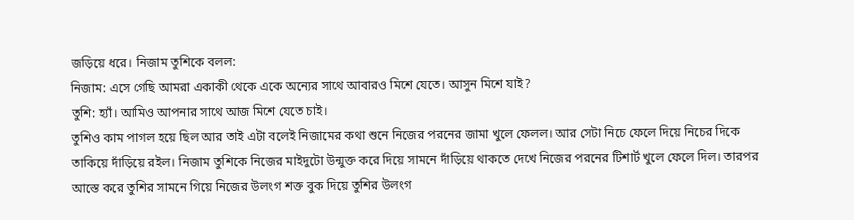জড়িয়ে ধরে। নিজাম তুশিকে বলল:
নিজাম: এসে গেছি আমরা একাকী থেকে একে অন্যের সাথে আবারও মিশে যেতে। আসুন মিশে যাই?
তুশি: হ্যাঁ। আমিও আপনার সাথে আজ মিশে যেতে চাই।
তুশিও কাম পাগল হয়ে ছিল আর তাই এটা বলেই নিজামের কথা শুনে নিজের পরনের জামা খুলে ফেলল। আর সেটা নিচে ফেলে দিয়ে নিচের দিকে তাকিয়ে দাঁড়িয়ে রইল। নিজাম তুশিকে নিজের মাইদুটো উন্মুক্ত করে দিয়ে সামনে দাঁড়িয়ে থাকতে দেখে নিজের পরনের টিশার্ট খুলে ফেলে দিল। তারপর আস্তে করে তুশির সামনে গিয়ে নিজের উলংগ শক্ত বুক দিয়ে তুশির উলংগ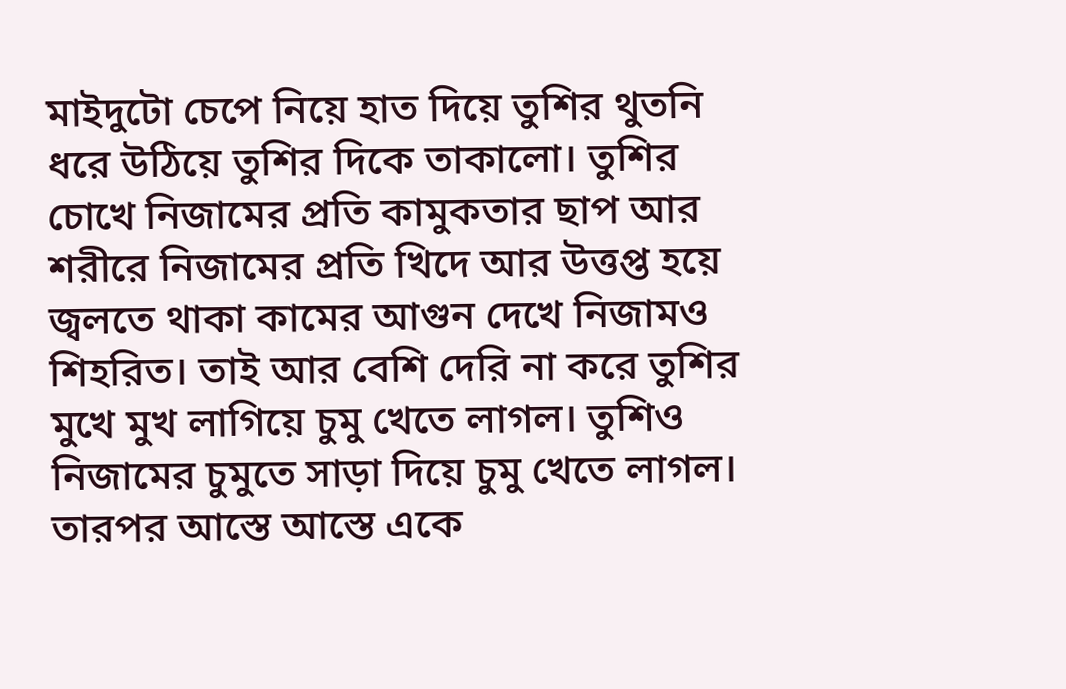মাইদুটো চেপে নিয়ে হাত দিয়ে তুশির থুতনি ধরে উঠিয়ে তুশির দিকে তাকালো। তুশির চোখে নিজামের প্রতি কামুকতার ছাপ আর শরীরে নিজামের প্রতি খিদে আর উত্তপ্ত হয়ে জ্বলতে থাকা কামের আগুন দেখে নিজামও শিহরিত। তাই আর বেশি দেরি না করে তুশির মুখে মুখ লাগিয়ে চুমু খেতে লাগল। তুশিও নিজামের চুমুতে সাড়া দিয়ে চুমু খেতে লাগল। তারপর আস্তে আস্তে একে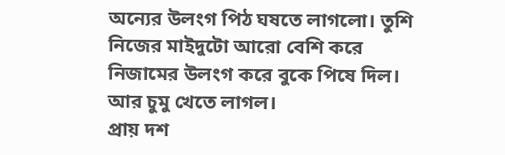অন্যের উলংগ পিঠ ঘষতে লাগলো। তুশি নিজের মাইদুটো আরো বেশি করে নিজামের উলংগ করে বুকে পিষে দিল। আর চুমু খেতে লাগল।
প্রায় দশ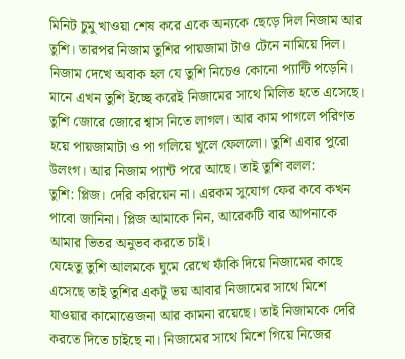মিনিট চুমু খাওয়া শেষ করে একে অন্যকে ছেড়ে দিল নিজাম আর তুশি। তারপর নিজাম তুশির পায়জামা টাও টেনে নামিয়ে দিল। নিজাম দেখে অবাক হল যে তুশি নিচেও কোনো প্যান্টি পড়েনি। মানে এখন তুশি ইচ্ছে করেই নিজামের সাথে মিলিত হতে এসেছে। তুশি জোরে জোরে শ্বাস নিতে লাগল। আর কাম পাগলে পরিণত হয়ে পায়জামাটা ও পা গলিয়ে খুলে ফেললো। তুশি এবার পুরো উলংগ। আর নিজাম প্যান্ট পরে আছে। তাই তুশি বলল:
তুশি: প্লিজ। দেরি করিয়েন না। এরকম সুযোগ ফের কবে কখন পাবো জানিনা। প্লিজ আমাকে নিন, আরেকটি বার আপনাকে আমার ভিতর অনুভব করতে চাই।
যেহেতু তুশি আলমকে ঘুমে রেখে ফাঁকি দিয়ে নিজামের কাছে এসেছে তাই তুশির একটু ভয় আবার নিজামের সাথে মিশে যাওয়ার কামোত্তেজনা আর কামনা রয়েছে। তাই নিজামকে দেরি করতে দিতে চাইছে না। নিজামের সাথে মিশে গিয়ে নিজের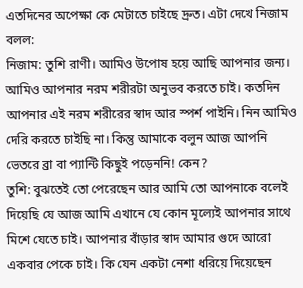এতদিনের অপেক্ষা কে মেটাতে চাইছে দ্রুত। এটা দেখে নিজাম বলল:
নিজাম: তুশি রাণী। আমিও উপোষ হয়ে আছি আপনার জন্য। আমিও আপনার নরম শরীরটা অনুভব করতে চাই। কতদিন আপনার এই নরম শরীরের স্বাদ আর স্পর্শ পাইনি। নিন আমিও দেরি করতে চাইছি না। কিন্তু আমাকে বলুন আজ আপনি ভেতরে ব্রা বা প্যান্টি কিছুই পড়েননি! কেন?
তুশি: বুঝতেই তো পেরেছেন আর আমি তো আপনাকে বলেই দিয়েছি যে আজ আমি এখানে যে কোন মূল্যেই আপনার সাথে মিশে যেতে চাই। আপনার বাঁড়ার স্বাদ আমার গুদে আরো একবার পেকে চাই। কি যেন একটা নেশা ধরিয়ে দিয়েছেন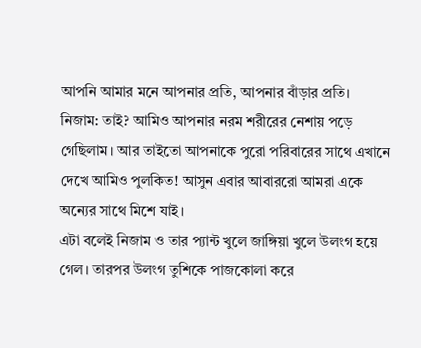আপনি আমার মনে আপনার প্রতি, আপনার বাঁড়ার প্রতি।
নিজাম: তাই? আমিও আপনার নরম শরীরের নেশায় পড়ে গেছিলাম। আর তাইতো আপনাকে পুরো পরিবারের সাথে এখানে দেখে আমিও পুলকিত! আসুন এবার আবাররো আমরা একে অন্যের সাথে মিশে যাই।
এটা বলেই নিজাম ও তার প্যান্ট খুলে জাঙ্গিয়া খুলে উলংগ হয়ে গেল। তারপর উলংগ তুশিকে পাজকোলা করে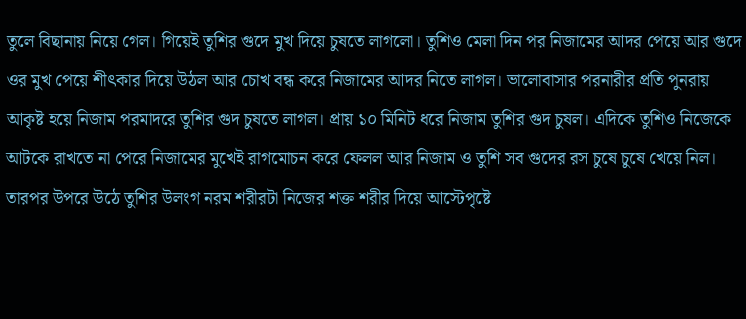তুলে বিছানায় নিয়ে গেল। গিয়েই তুশির গুদে মুখ দিয়ে চুষতে লাগলো। তুশিও মেলা দিন পর নিজামের আদর পেয়ে আর গুদে ওর মুখ পেয়ে শীৎকার দিয়ে উঠল আর চোখ বন্ধ করে নিজামের আদর নিতে লাগল। ভালোবাসার পরনারীর প্রতি পুনরায় আকৃষ্ট হয়ে নিজাম পরমাদরে তুশির গুদ চুষতে লাগল। প্রায় ১০ মিনিট ধরে নিজাম তুশির গুদ চুষল। এদিকে তুশিও নিজেকে আটকে রাখতে না পেরে নিজামের মুখেই রাগমোচন করে ফেলল আর নিজাম ও তুশি সব গুদের রস চুষে চুষে খেয়ে নিল। তারপর উপরে উঠে তুশির উলংগ নরম শরীরটা নিজের শক্ত শরীর দিয়ে আস্টেপৃষ্টে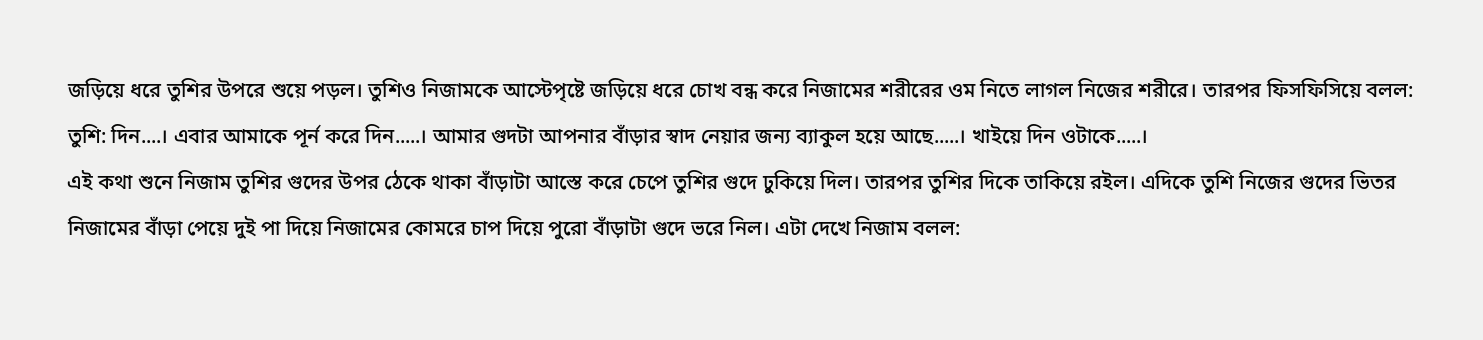জড়িয়ে ধরে তুশির উপরে শুয়ে পড়ল। তুশিও নিজামকে আস্টেপৃষ্টে জড়িয়ে ধরে চোখ বন্ধ করে নিজামের শরীরের ওম নিতে লাগল নিজের শরীরে। তারপর ফিসফিসিয়ে বলল:
তুশি: দিন....। এবার আমাকে পূর্ন করে দিন.....। আমার গুদটা আপনার বাঁড়ার স্বাদ নেয়ার জন্য ব্যাকুল হয়ে আছে.....। খাইয়ে দিন ওটাকে.....।
এই কথা শুনে নিজাম তুশির গুদের উপর ঠেকে থাকা বাঁড়াটা আস্তে করে চেপে তুশির গুদে ঢুকিয়ে দিল। তারপর তুশির দিকে তাকিয়ে রইল। এদিকে তুশি নিজের গুদের ভিতর নিজামের বাঁড়া পেয়ে দুই পা দিয়ে নিজামের কোমরে চাপ দিয়ে পুরো বাঁড়াটা গুদে ভরে নিল। এটা দেখে নিজাম বলল: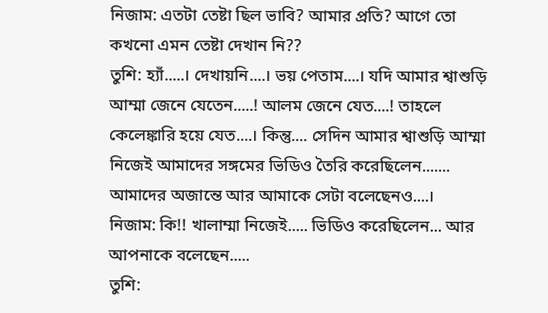নিজাম: এতটা তেষ্টা ছিল ভাবি? আমার প্রতি? আগে তো কখনো এমন তেষ্টা দেখান নি??
তুশি: হ্যাঁ.....। দেখায়নি....। ভয় পেতাম....। যদি আমার শ্বাশুড়ি আম্মা জেনে যেতেন.....! আলম জেনে যেত....! তাহলে কেলেঙ্কারি হয়ে যেত....। কিন্তু.... সেদিন আমার শ্বাশুড়ি আম্মা নিজেই আমাদের সঙ্গমের ভিডিও তৈরি করেছিলেন....... আমাদের অজান্তে আর আমাকে সেটা বলেছেনও....।
নিজাম: কি!! খালাম্মা নিজেই..... ভিডিও করেছিলেন... আর আপনাকে বলেছেন.....
তুশি: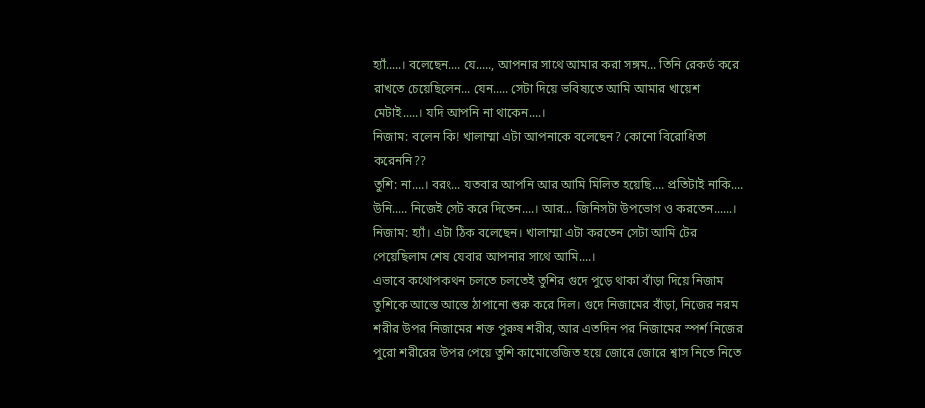হ্যাঁ.....। বলেছেন.... যে....., আপনার সাথে আমার করা সঙ্গম... তিনি রেকর্ড করে রাখতে চেয়েছিলেন... যেন..... সেটা দিয়ে ভবিষ্যতে আমি আমার খায়েশ মেটাই.....। যদি আপনি না থাকেন....।
নিজাম: বলেন কি! খালাম্মা এটা আপনাকে বলেছেন? কোনো বিরোধিতা করেননি??
তুশি: না....। বরং... যতবার আপনি আর আমি মিলিত হয়েছি.... প্রতিটাই নাকি.... উনি..... নিজেই সেট করে দিতেন....। আর... জিনিসটা উপভোগ ও করতেন......।
নিজাম: হ্যাঁ। এটা ঠিক বলেছেন। খালাম্মা এটা করতেন সেটা আমি টের পেয়েছিলাম শেষ যেবার আপনার সাথে আমি....।
এভাবে কথোপকথন চলতে চলতেই তুশির গুদে পুড়ে থাকা বাঁড়া দিয়ে নিজাম তুশিকে আস্তে আস্তে ঠাপানো শুরু করে দিল। গুদে নিজামের বাঁড়া, নিজের নরম শরীর উপর নিজামের শক্ত পুরুষ শরীর, আর এতদিন পর নিজামের স্পর্শ নিজের পুরো শরীরের উপর পেয়ে তুশি কামোত্তেজিত হয়ে জোরে জোরে শ্বাস নিতে নিতে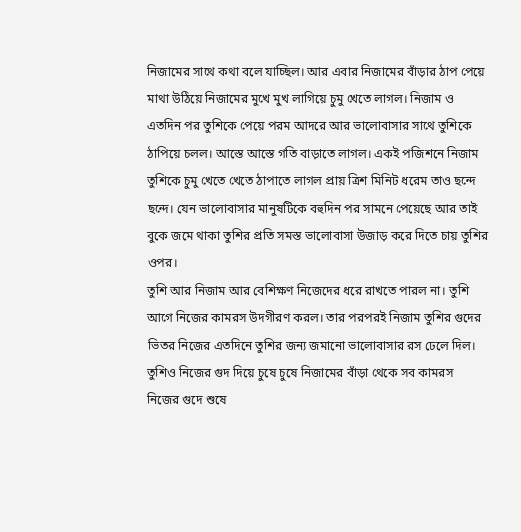নিজামের সাথে কথা বলে যাচ্ছিল। আর এবার নিজামের বাঁড়ার ঠাপ পেয়ে মাথা উঠিয়ে নিজামের মুখে মুখ লাগিয়ে চুমু খেতে লাগল। নিজাম ও এতদিন পর তুশিকে পেয়ে পরম আদরে আর ভালোবাসার সাথে তুশিকে ঠাপিয়ে চলল। আস্তে আস্তে গতি বাড়াতে লাগল। একই পজিশনে নিজাম তুশিকে চুমু খেতে খেতে ঠাপাতে লাগল প্রায় ত্রিশ মিনিট ধরেম তাও ছন্দে ছন্দে। যেন ভালোবাসার মানুষটিকে বহুদিন পর সামনে পেয়েছে আর তাই বুকে জমে থাকা তুশির প্রতি সমস্ত ভালোবাসা উজাড় করে দিতে চায় তুশির ওপর।
তুশি আর নিজাম আর বেশিক্ষণ নিজেদের ধরে রাখতে পারল না। তুশি আগে নিজের কামরস উদগীরণ করল। তার পরপরই নিজাম তুশির গুদের ভিতর নিজের এতদিনে তুশির জন্য জমানো ভালোবাসার রস ঢেলে দিল। তুশিও নিজের গুদ দিয়ে চুষে চুষে নিজামের বাঁড়া থেকে সব কামরস নিজের গুদে শুষে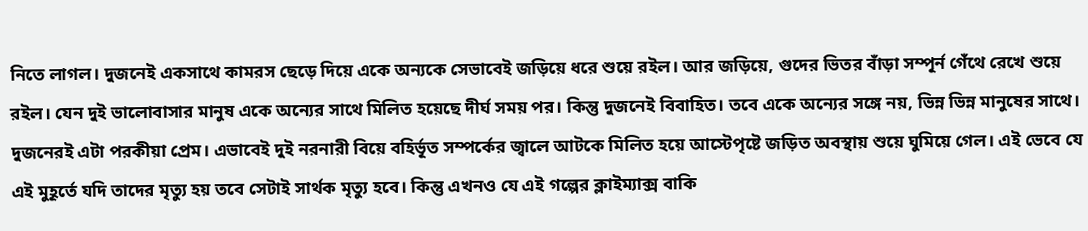নিতে লাগল। দুজনেই একসাথে কামরস ছেড়ে দিয়ে একে অন্যকে সেভাবেই জড়িয়ে ধরে শুয়ে রইল। আর জড়িয়ে, গুদের ভিতর বাঁড়া সম্পূর্ন গেঁথে রেখে শুয়ে রইল। যেন দুই ভালোবাসার মানুষ একে অন্যের সাথে মিলিত হয়েছে দীর্ঘ সময় পর। কিন্তু দুজনেই বিবাহিত। তবে একে অন্যের সঙ্গে নয়, ভিন্ন ভিন্ন মানুষের সাথে। দুজনেরই এটা পরকীয়া প্রেম। এভাবেই দুই নরনারী বিয়ে বহির্ভূত সম্পর্কের জ্বালে আটকে মিলিত হয়ে আস্টেপৃষ্টে জড়িত অবস্থায় শুয়ে ঘুমিয়ে গেল। এই ভেবে যে এই মুহূর্তে যদি তাদের মৃত্যু হয় তবে সেটাই সার্থক মৃত্যু হবে। কিন্তু এখনও যে এই গল্পের ক্লাইম্যাক্স বাকি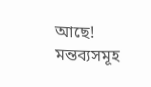আছে!
মন্তব্যসমূহ